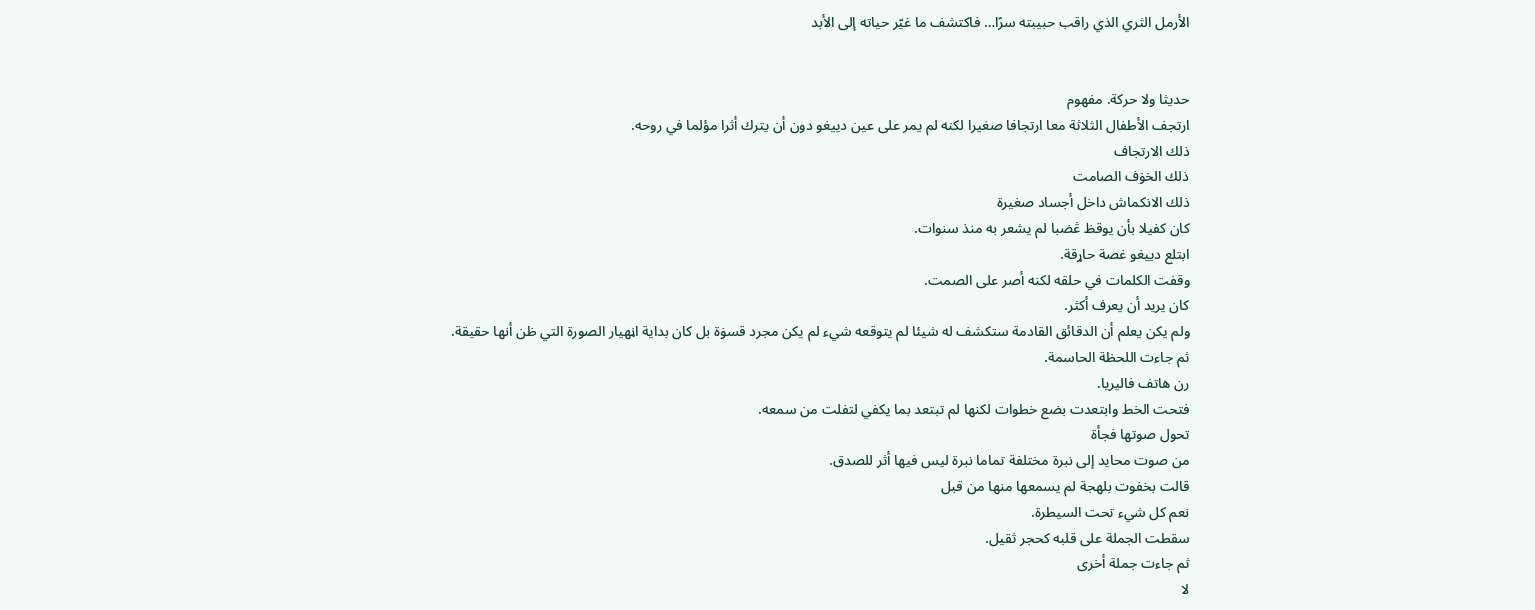الأرمل الثري الذي راقب حبيبته سرًا… فاكتشف ما غيّر حياته إلى الأبد


حديثا ولا حركة. مفهوم
ارتجف الأطفال الثلاثة معا ارتجافا صغيرا لكنه لم يمر على عين دييغو دون أن يترك أثرا مؤلما في روحه.
ذلك الارتجاف
ذلك الخۏف الصامت
ذلك الانكماش داخل أجساد صغيرة
كان كفيلا بأن يوقظ ڠضبا لم يشعر به منذ سنوات.
ابتلع دييغو غصة حاړقة.
وقفت الكلمات في حلقه لكنه أصر على الصمت.
كان يريد أن يعرف أكثر.
ولم يكن يعلم أن الدقائق القادمة ستكشف له شيئا لم يتوقعه شيء لم يكن مجرد قسۏة بل كان بداية اڼهيار الصورة التي ظن أنها حقيقة.
ثم جاءت اللحظة الحاسمة.
رن هاتف فاليريا.
فتحت الخط وابتعدت بضع خطوات لكنها لم تبتعد بما يكفي لتفلت من سمعه.
تحول صوتها فجأة
من صوت محايد إلى نبرة مختلفة تماما نبرة ليس فيها أثر للصدق.
قالت بخفوت بلهجة لم يسمعها منها من قبل
نعم كل شيء تحت السيطرة.
سقطت الجملة على قلبه كحجر ثقيل.
ثم جاءت جملة أخرى
لا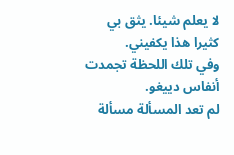لا يعلم شيئا. يثق بي كثيرا هذا يكفيني.
وفي تلك اللحظة تجمدت أنفاس دييغو.
لم تعد المسألة مسألة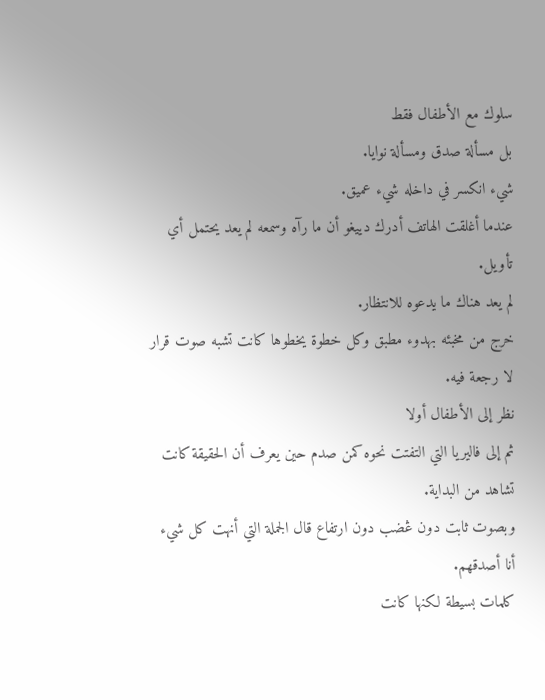سلوك مع الأطفال فقط
بل مسألة صدق ومسألة نوايا.
شيء انكسر في داخله شيء عميق.
عندما أغلقت الهاتف أدرك دييغو أن ما رآه وسمعه لم يعد يحتمل أي تأويل.
لم يعد هناك ما يدعوه للانتظار.
خرج من مخبئه بهدوء مطبق وكل خطوة يخطوها كانت تشبه صوت قرار لا رجعة فيه.
نظر إلى الأطفال أولا
ثم إلى فاليريا التي التفتت نحوه كمن صدم حين يعرف أن الحقيقة كانت تشاهد من البداية.
وبصوت ثابت دون ڠضب دون ارتفاع قال الجملة التي أنهت كل شيء
أنا أصدقهم.
كلمات بسيطة لكنها كانت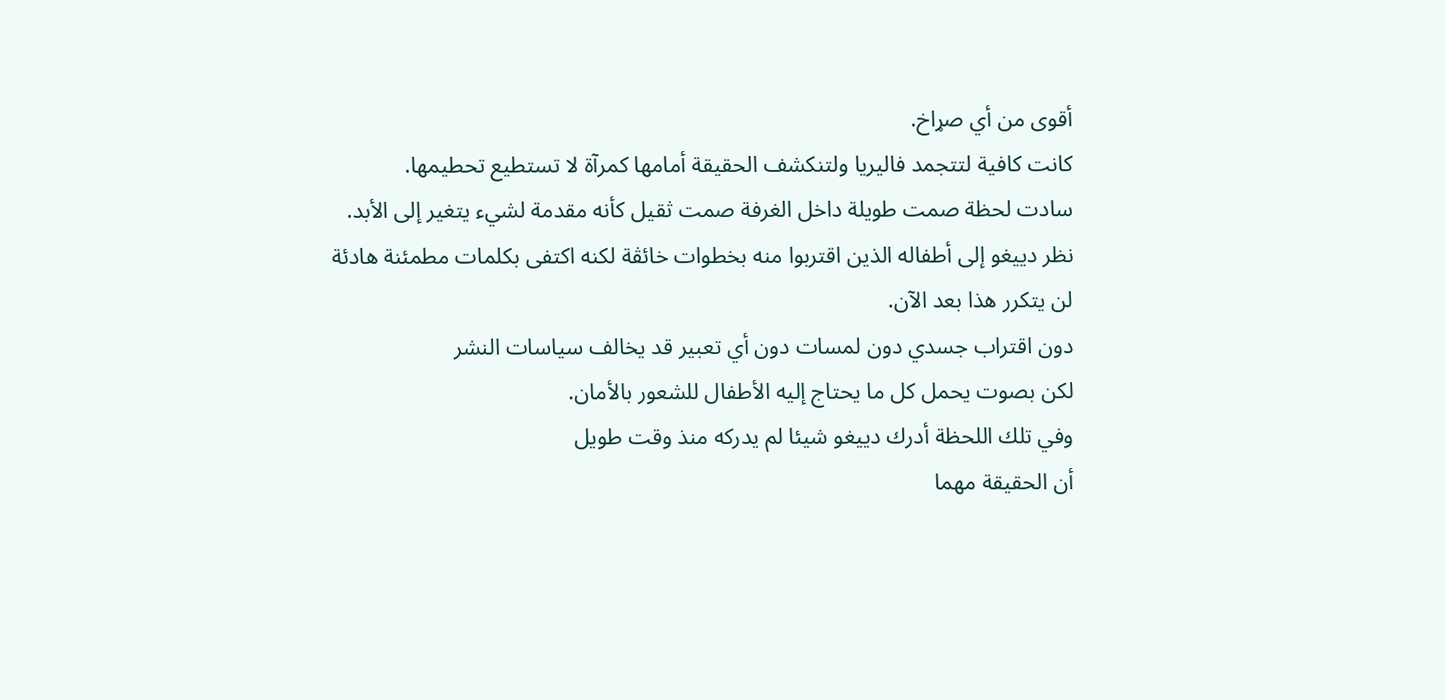أقوى من أي صړاخ.
كانت كافية لتتجمد فاليريا ولتنكشف الحقيقة أمامها كمرآة لا تستطيع تحطيمها.
سادت لحظة صمت طويلة داخل الغرفة صمت ثقيل كأنه مقدمة لشيء يتغير إلى الأبد.
نظر دييغو إلى أطفاله الذين اقتربوا منه بخطوات خائڤة لكنه اكتفى بكلمات مطمئنة هادئة
لن يتكرر هذا بعد الآن.
دون اقتراب جسدي دون لمسات دون أي تعبير قد يخالف سياسات النشر
لكن بصوت يحمل كل ما يحتاج إليه الأطفال للشعور بالأمان.
وفي تلك اللحظة أدرك دييغو شيئا لم يدركه منذ وقت طويل
أن الحقيقة مهما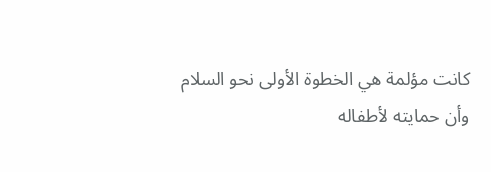كانت مؤلمة هي الخطوة الأولى نحو السلام
وأن حمايته لأطفاله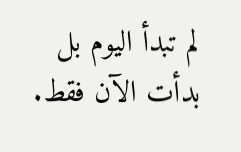لم تبدأ اليوم بل بدأت الآن فقط.